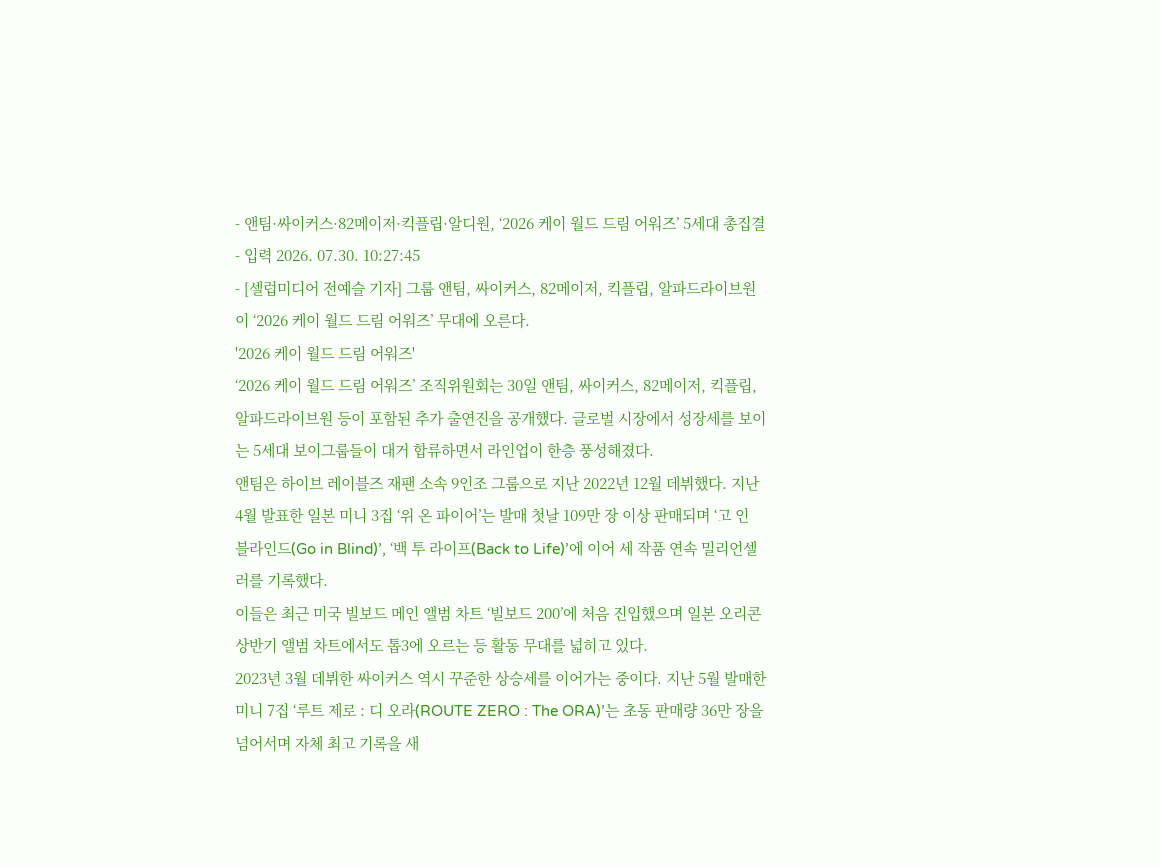- 앤팀·싸이커스·82메이저·킥플립·알디원, ‘2026 케이 월드 드림 어워즈’ 5세대 총집결
- 입력 2026. 07.30. 10:27:45
- [셀럽미디어 전예슬 기자] 그룹 앤팀, 싸이커스, 82메이저, 킥플립, 알파드라이브원이 ‘2026 케이 월드 드림 어워즈’ 무대에 오른다.
'2026 케이 월드 드림 어워즈'
‘2026 케이 월드 드림 어워즈’ 조직위원회는 30일 앤팀, 싸이커스, 82메이저, 킥플립, 알파드라이브원 등이 포함된 추가 출연진을 공개했다. 글로벌 시장에서 성장세를 보이는 5세대 보이그룹들이 대거 합류하면서 라인업이 한층 풍성해졌다.
앤팀은 하이브 레이블즈 재팬 소속 9인조 그룹으로 지난 2022년 12월 데뷔했다. 지난 4월 발표한 일본 미니 3집 ‘위 온 파이어’는 발매 첫날 109만 장 이상 판매되며 ‘고 인 블라인드(Go in Blind)’, ‘백 투 라이프(Back to Life)’에 이어 세 작품 연속 밀리언셀러를 기록했다.
이들은 최근 미국 빌보드 메인 앨범 차트 ‘빌보드 200’에 처음 진입했으며 일본 오리콘 상반기 앨범 차트에서도 톱3에 오르는 등 활동 무대를 넓히고 있다.
2023년 3월 데뷔한 싸이커스 역시 꾸준한 상승세를 이어가는 중이다. 지난 5월 발매한 미니 7집 ‘루트 제로 : 디 오라(ROUTE ZERO : The ORA)’는 초동 판매량 36만 장을 넘어서며 자체 최고 기록을 새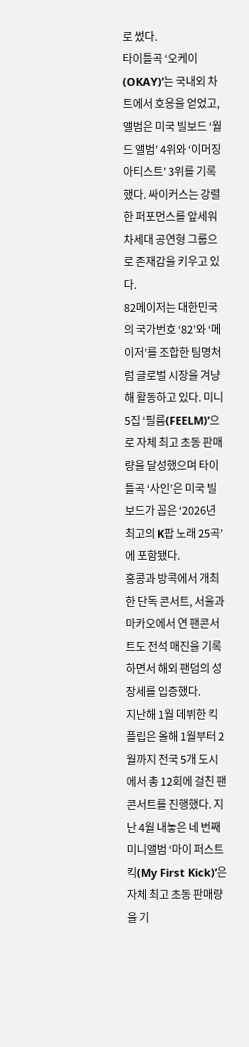로 썼다.
타이틀곡 ‘오케이(OKAY)’는 국내외 차트에서 호응을 얻었고, 앨범은 미국 빌보드 ‘월드 앨범’ 4위와 ‘이머징 아티스트’ 3위를 기록했다. 싸이커스는 강렬한 퍼포먼스를 앞세워 차세대 공연형 그룹으로 존재감을 키우고 있다.
82메이저는 대한민국의 국가번호 ‘82’와 ‘메이저’를 조합한 팀명처럼 글로벌 시장을 겨냥해 활동하고 있다. 미니 5집 ‘필름(FEELM)’으로 자체 최고 초동 판매량을 달성했으며 타이틀곡 ‘사인’은 미국 빌보드가 꼽은 ‘2026년 최고의 K팝 노래 25곡’에 포함됐다.
홍콩과 방콕에서 개최한 단독 콘서트, 서울과 마카오에서 연 팬콘서트도 전석 매진을 기록하면서 해외 팬덤의 성장세를 입증했다.
지난해 1월 데뷔한 킥플립은 올해 1월부터 2월까지 전국 5개 도시에서 총 12회에 걸친 팬 콘서트를 진행했다. 지난 4월 내놓은 네 번째 미니앨범 ‘마이 퍼스트 킥(My First Kick)’은 자체 최고 초동 판매량을 기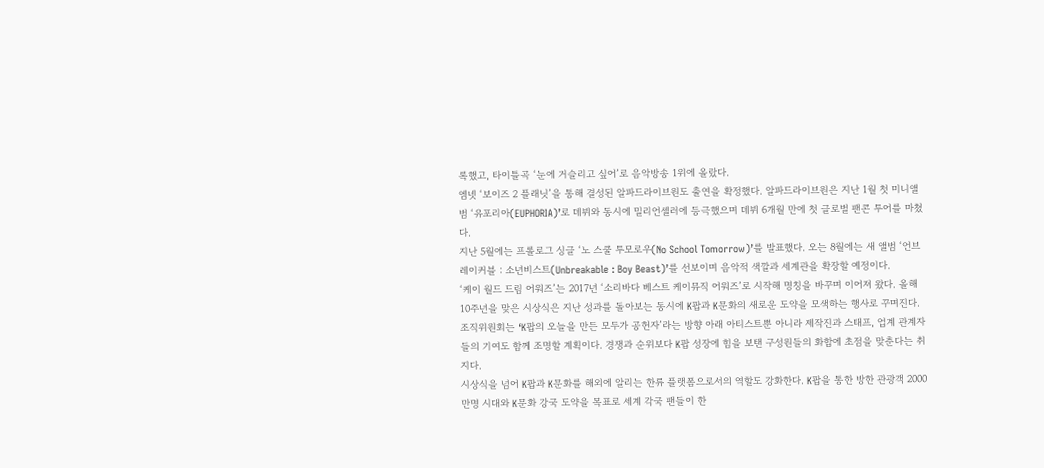록했고, 타이틀곡 ‘눈에 거슬리고 싶어’로 음악방송 1위에 올랐다.
엠넷 ‘보이즈 2 플래닛’을 통해 결성된 알파드라이브원도 출연을 확정했다. 알파드라이브원은 지난 1월 첫 미니앨범 ‘유포리아(EUPHORIA)’로 데뷔와 동시에 밀리언셀러에 등극했으며 데뷔 6개월 만에 첫 글로벌 팬콘 투어를 마쳤다.
지난 5월에는 프롤로그 싱글 ‘노 스쿨 투모로우(No School Tomorrow)’를 발표했다. 오는 8월에는 새 앨범 ‘언브레이커블 : 소년비스트(Unbreakable : Boy Beast)’를 선보이며 음악적 색깔과 세계관을 확장할 예정이다.
‘케이 월드 드림 어워즈’는 2017년 ‘소리바다 베스트 케이뮤직 어워즈’로 시작해 명칭을 바꾸며 이어져 왔다. 올해 10주년을 맞은 시상식은 지난 성과를 돌아보는 동시에 K팝과 K문화의 새로운 도약을 모색하는 행사로 꾸며진다.
조직위원회는 ‘K팝의 오늘을 만든 모두가 공헌자’라는 방향 아래 아티스트뿐 아니라 제작진과 스태프, 업계 관계자들의 기여도 함께 조명할 계획이다. 경쟁과 순위보다 K팝 성장에 힘을 보탠 구성원들의 화합에 초점을 맞춘다는 취지다.
시상식을 넘어 K팝과 K문화를 해외에 알리는 한류 플랫폼으로서의 역할도 강화한다. K팝을 통한 방한 관광객 2000만명 시대와 K문화 강국 도약을 목표로 세계 각국 팬들이 한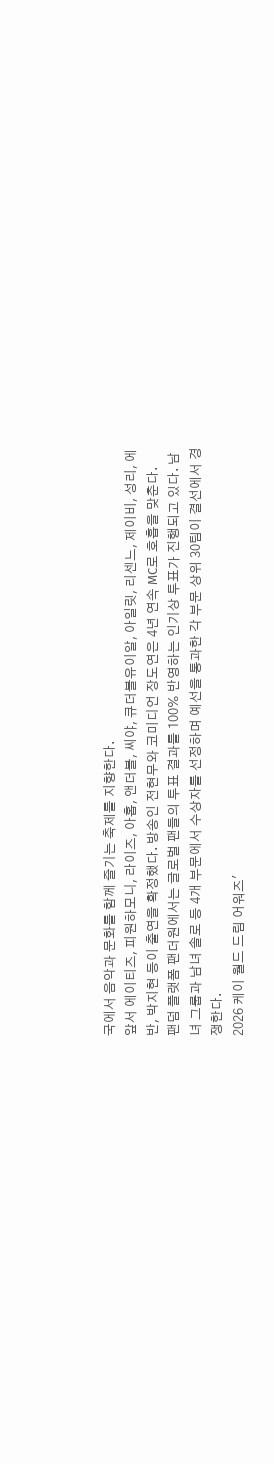국에서 음악과 문화를 함께 즐기는 축제를 지향한다.
앞서 에이티즈, 피원하모니, 라이즈, 아홉, 앤더블, 씨야, 큐더블유이알, 아일릿, 리센느, 제이비, 성리, 에반, 박지현 등이 출연을 확정했다. 방송인 전현무와 코미디언 장도연은 4년 연속 MC로 호흡을 맞춘다.
팬덤 플랫폼 팬더원에서는 글로벌 팬들의 투표 결과를 100% 반영하는 인기상 투표가 진행되고 있다. 남녀 그룹과 남녀 솔로 등 4개 부문에서 수상자를 선정하며 예선을 통과한 각 부문 상위 30팀이 결선에서 경쟁한다.
2026 케이 월드 드림 어워즈'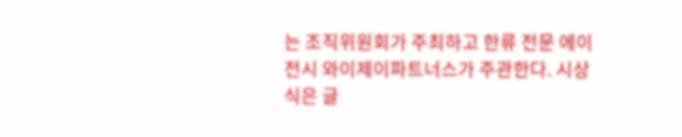는 조직위원회가 주최하고 한류 전문 에이전시 와이제이파트너스가 주관한다. 시상식은 글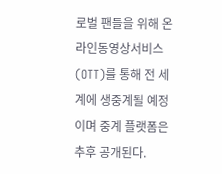로벌 팬들을 위해 온라인동영상서비스(OTT)를 통해 전 세계에 생중계될 예정이며 중계 플랫폼은 추후 공개된다.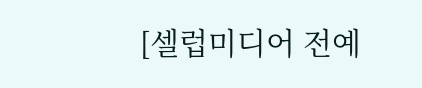[셀럽미디어 전예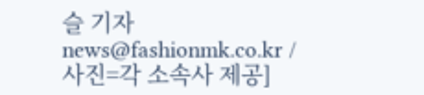슬 기자 news@fashionmk.co.kr / 사진=각 소속사 제공]